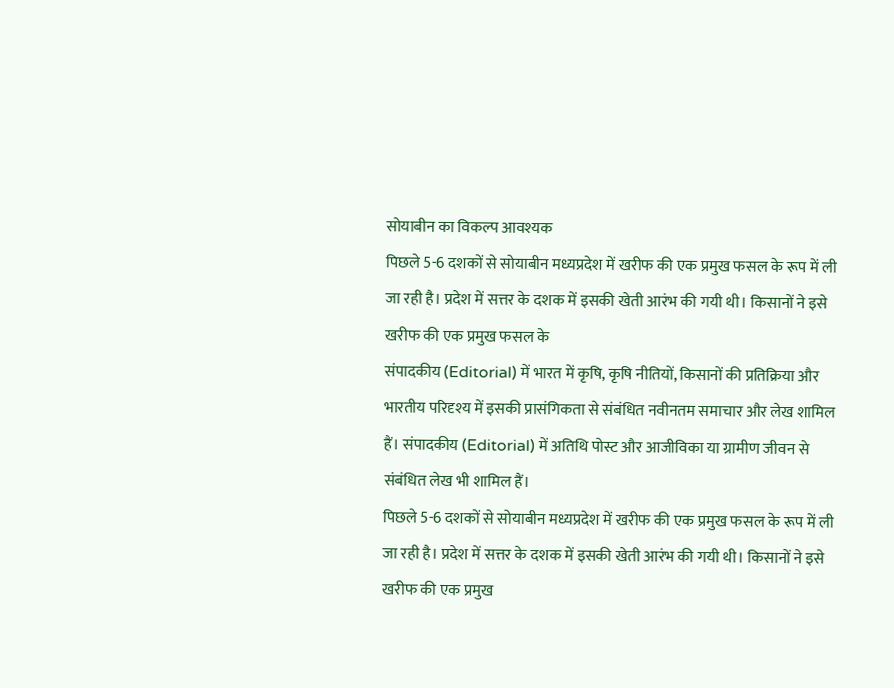सोयाबीन का विकल्प आवश्यक
पिछले 5-6 दशकों से सोयाबीन मध्यप्रदेश में खरीफ की एक प्रमुख फसल के रूप में ली जा रही है। प्रदेश में सत्तर के दशक में इसकी खेती आरंभ की गयी थी। किसानों ने इसे खरीफ की एक प्रमुख फसल के
संपादकीय (Editorial) में भारत में कृषि, कृषि नीतियों, किसानों की प्रतिक्रिया और भारतीय परिदृश्य में इसकी प्रासंगिकता से संबंधित नवीनतम समाचार और लेख शामिल हैं। संपादकीय (Editorial) में अतिथि पोस्ट और आजीविका या ग्रामीण जीवन से संबंधित लेख भी शामिल हैं।
पिछले 5-6 दशकों से सोयाबीन मध्यप्रदेश में खरीफ की एक प्रमुख फसल के रूप में ली जा रही है। प्रदेश में सत्तर के दशक में इसकी खेती आरंभ की गयी थी। किसानों ने इसे खरीफ की एक प्रमुख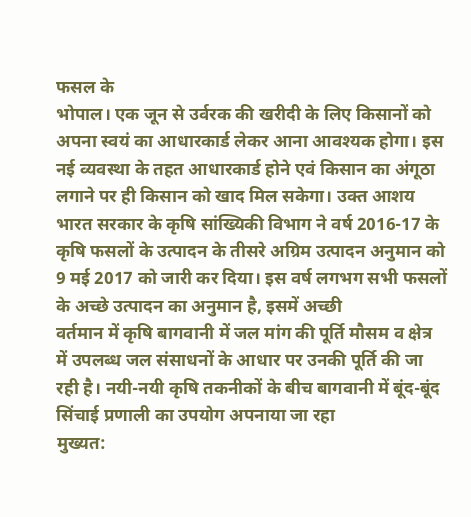फसल के
भोपाल। एक जून से उर्वरक की खरीदी के लिए किसानों को अपना स्वयं का आधारकार्ड लेकर आना आवश्यक होगा। इस नई व्यवस्था के तहत आधारकार्ड होने एवं किसान का अंगूठा लगाने पर ही किसान को खाद मिल सकेगा। उक्त आशय
भारत सरकार के कृषि सांख्यिकी विभाग ने वर्ष 2016-17 के कृषि फसलों के उत्पादन के तीसरे अग्रिम उत्पादन अनुमान को 9 मई 2017 को जारी कर दिया। इस वर्ष लगभग सभी फसलों के अच्छे उत्पादन का अनुमान है, इसमें अच्छी
वर्तमान में कृषि बागवानी में जल मांग की पूर्ति मौसम व क्षेत्र में उपलब्ध जल संसाधनों के आधार पर उनकी पूर्ति की जा रही है। नयी-नयी कृषि तकनीकों के बीच बागवानी में बूंद-बूंद सिंचाई प्रणाली का उपयोग अपनाया जा रहा
मुख्यत: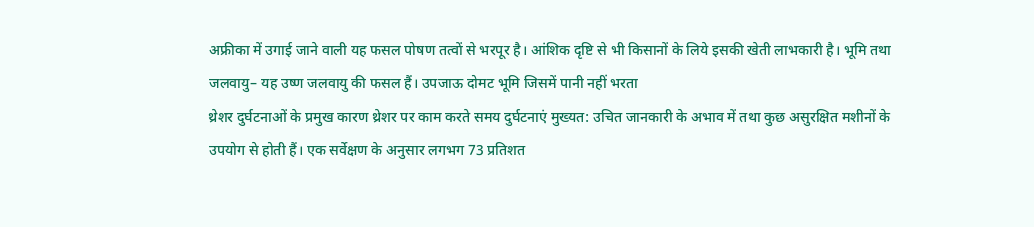अफ्रीका में उगाई जाने वाली यह फसल पोषण तत्वों से भरपूर है। आंशिक दृष्टि से भी किसानों के लिये इसकी खेती लाभकारी है। भूमि तथा जलवायु– यह उष्ण जलवायु की फसल हैं। उपजाऊ दोमट भूमि जिसमें पानी नहीं भरता
थ्रेशर दुर्घटनाओं के प्रमुख कारण थ्रेशर पर काम करते समय दुर्घटनाएं मुख्यत: उचित जानकारी के अभाव में तथा कुछ असुरक्षित मशीनों के उपयोग से होती हैं। एक सर्वेक्षण के अनुसार लगभग 73 प्रतिशत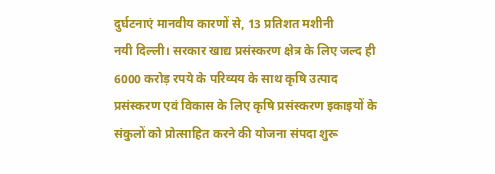दुर्घटनाएं मानवीय कारणों से, 13 प्रतिशत मशीनी
नयी दिल्ली। सरकार खाद्य प्रसंस्करण क्षेत्र के लिए जल्द ही 6000 करोड़ रपये के परिव्यय के साथ कृषि उत्पाद प्रसंस्करण एवं विकास के लिए कृषि प्रसंस्करण इकाइयों के संकुलों को प्रोत्साहित करने की योजना संपदा शुरू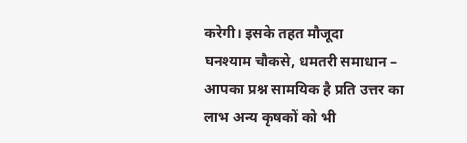करेगी। इसके तहत मौजूदा
घनश्याम चौकसे, धमतरी समाधान – आपका प्रश्न सामयिक है प्रति उत्तर का लाभ अन्य कृषकों को भी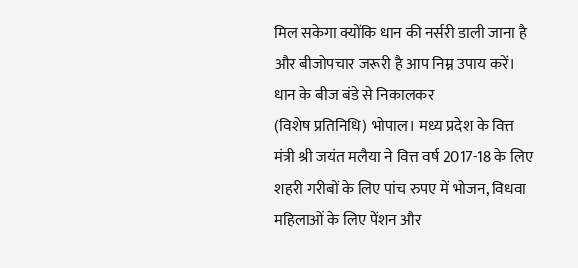मिल सकेगा क्योंकि धान की नर्सरी डाली जाना है और बीजोपचार जरूरी है आप निम्न उपाय करें। धान के बीज बंडे से निकालकर
(विशेष प्रतिनिधि) भोपाल। मध्य प्रदेश के वित्त मंत्री श्री जयंत मलैया ने वित्त वर्ष 2017-18 के लिए शहरी गरीबों के लिए पांच रुपए में भोजन, विधवा महिलाओं के लिए पेंशन और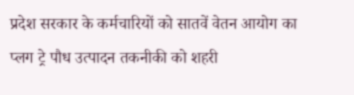प्रदेश सरकार के कर्मचारियों को सातवें वेतन आयोग का
प्लग ट्रे पौध उत्पादन तकनीकी को शहरी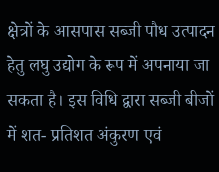क्षेत्रों के आसपास सब्जी पौध उत्पादन हेतु लघु उद्योग के रूप में अपनाया जा सकता है। इस विधि द्वारा सब्जी बीजों में शत- प्रतिशत अंकुरण एवं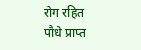रोग रहित पौधे प्राप्त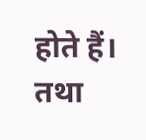होते हैं। तथा